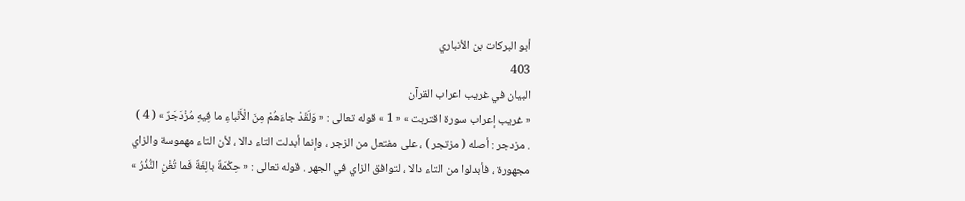أبو البركات بن الأنباري
403
البيان في غريب اعراب القرآن
« غريب إعراب سورة اقتربت » « 1 » قوله تعالى : « وَلَقَدْ جاءَهُمْ مِنَ الْأَنْباءِ ما فِيهِ مُزْدَجَرٌ » ( 4 ) . مزدجر : أصله ( مزتجر ) ، على مفتعل من الزجر ، وإنما أبدلت التاء دالا ، لأن التاء مهموسة والزاي مجهورة ، فأبدلوا من التاء دالا ، لتوافق الزاي في الجهر . قوله تعالى : « حِكْمَةٌ بالِغَةٌ فَما تُغْنِ النُّذُرُ »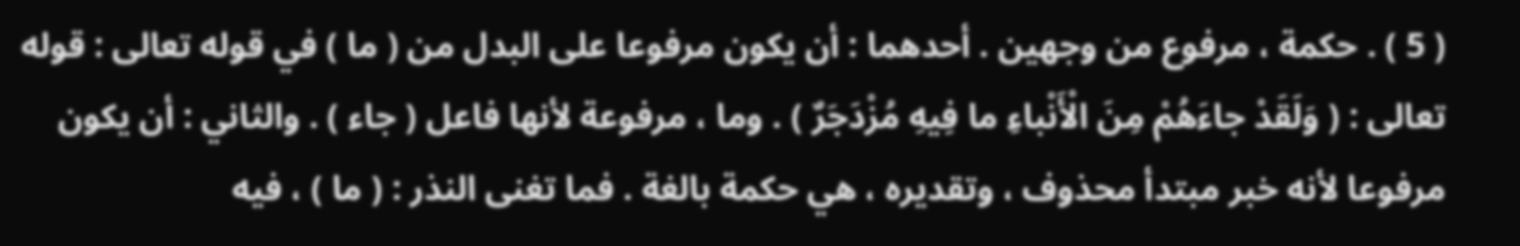( 5 ) . حكمة ، مرفوع من وجهين . أحدهما : أن يكون مرفوعا على البدل من ( ما ) في قوله تعالى : قوله تعالى : ( وَلَقَدْ جاءَهُمْ مِنَ الْأَنْباءِ ما فِيهِ مُزْدَجَرٌ ) . وما ، مرفوعة لأنها فاعل ( جاء ) . والثاني : أن يكون مرفوعا لأنه خبر مبتدأ محذوف ، وتقديره ، هي حكمة بالغة . فما تغنى النذر : ( ما ) ، فيه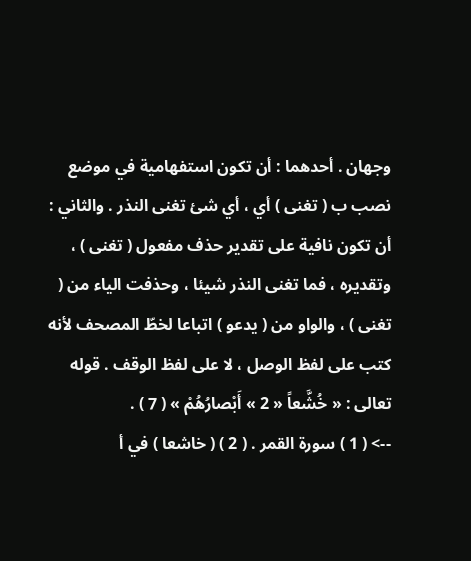وجهان . أحدهما : أن تكون استفهامية في موضع نصب ب ( تغنى ) أي ، أي شئ تغنى النذر . والثاني : أن تكون نافية على تقدير حذف مفعول ( تغنى ) ، وتقديره ، فما تغنى النذر شيئا ، وحذفت الياء من ( تغنى ) ، والواو من ( يدعو ) اتباعا لخطّ المصحف لأنه كتب على لفظ الوصل ، لا على لفظ الوقف . قوله تعالى : « خُشَّعاً « 2 » أَبْصارُهُمْ » ( 7 ) .
--> ( 1 ) سورة القمر . ( 2 ) ( خاشعا ) في أ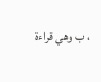، ب وهي قراءة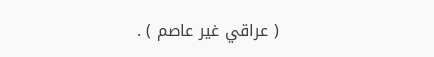( عراقي غير عاصم ) .